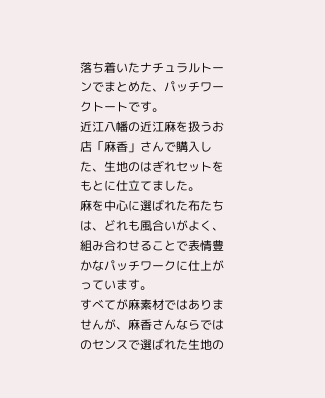落ち着いたナチュラルトーンでまとめた、パッチワークトートです。
近江八幡の近江麻を扱うお店「麻香」さんで購入した、生地のはぎれセットをもとに仕立てました。
麻を中心に選ばれた布たちは、どれも風合いがよく、組み合わせることで表情豊かなパッチワークに仕上がっています。
すべてが麻素材ではありませんが、麻香さんならではのセンスで選ばれた生地の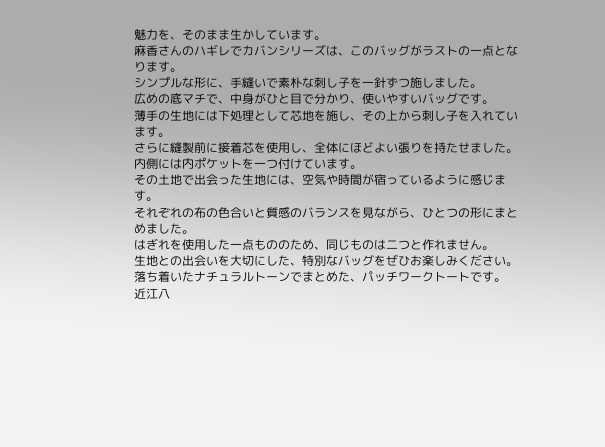魅力を、そのまま生かしています。
麻香さんのハギレでカバンシリーズは、このバッグがラストの一点となります。
シンプルな形に、手縫いで素朴な刺し子を一針ずつ施しました。
広めの底マチで、中身がひと目で分かり、使いやすいバッグです。
薄手の生地には下処理として芯地を施し、その上から刺し子を入れています。
さらに縫製前に接着芯を使用し、全体にほどよい張りを持たせました。
内側には内ポケットを一つ付けています。
その土地で出会った生地には、空気や時間が宿っているように感じます。
それぞれの布の色合いと質感のバランスを見ながら、ひとつの形にまとめました。
はぎれを使用した一点もののため、同じものは二つと作れません。
生地との出会いを大切にした、特別なバッグをぜひお楽しみください。
落ち着いたナチュラルトーンでまとめた、パッチワークトートです。
近江八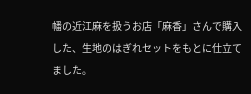幡の近江麻を扱うお店「麻香」さんで購入した、生地のはぎれセットをもとに仕立てました。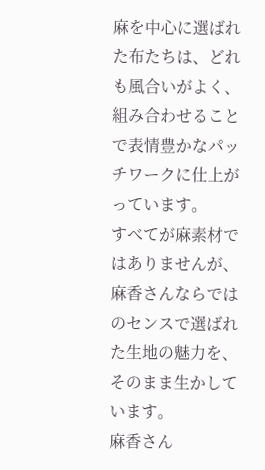麻を中心に選ばれた布たちは、どれも風合いがよく、組み合わせることで表情豊かなパッチワークに仕上がっています。
すべてが麻素材ではありませんが、麻香さんならではのセンスで選ばれた生地の魅力を、そのまま生かしています。
麻香さん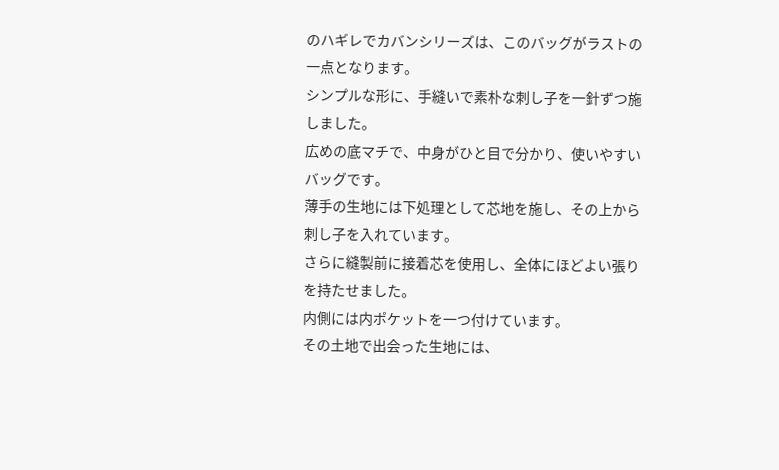のハギレでカバンシリーズは、このバッグがラストの一点となります。
シンプルな形に、手縫いで素朴な刺し子を一針ずつ施しました。
広めの底マチで、中身がひと目で分かり、使いやすいバッグです。
薄手の生地には下処理として芯地を施し、その上から刺し子を入れています。
さらに縫製前に接着芯を使用し、全体にほどよい張りを持たせました。
内側には内ポケットを一つ付けています。
その土地で出会った生地には、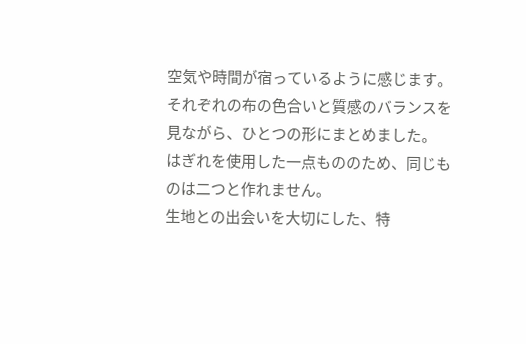空気や時間が宿っているように感じます。
それぞれの布の色合いと質感のバランスを見ながら、ひとつの形にまとめました。
はぎれを使用した一点もののため、同じものは二つと作れません。
生地との出会いを大切にした、特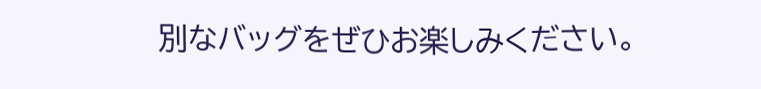別なバッグをぜひお楽しみください。